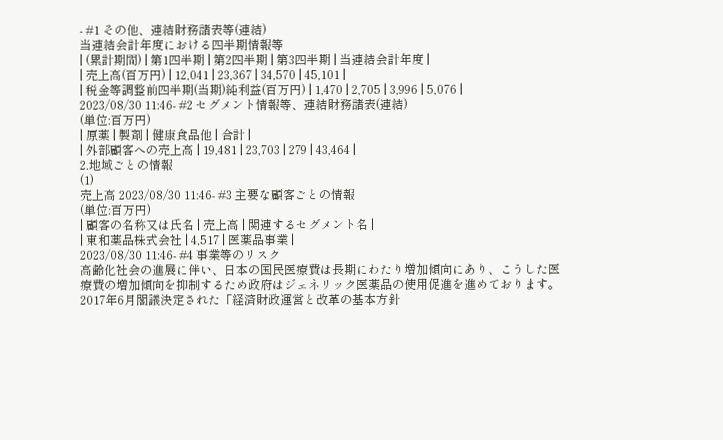- #1 その他、連結財務諸表等(連結)
当連結会計年度における四半期情報等
| (累計期間) | 第1四半期 | 第2四半期 | 第3四半期 | 当連結会計年度 |
| 売上高(百万円) | 12,041 | 23,367 | 34,570 | 45,101 |
| 税金等調整前四半期(当期)純利益(百万円) | 1,470 | 2,705 | 3,996 | 5,076 |
2023/08/30 11:46- #2 セグメント情報等、連結財務諸表(連結)
(単位:百万円)
| 原薬 | 製剤 | 健康食品他 | 合計 |
| 外部顧客への売上高 | 19,481 | 23,703 | 279 | 43,464 |
2.地域ごとの情報
(1)
売上高 2023/08/30 11:46- #3 主要な顧客ごとの情報
(単位:百万円)
| 顧客の名称又は氏名 | 売上高 | 関連するセグメント名 |
| 東和薬品株式会社 | 4,517 | 医薬品事業 |
2023/08/30 11:46- #4 事業等のリスク
高齢化社会の進展に伴い、日本の国民医療費は長期にわたり増加傾向にあり、こうした医療費の増加傾向を抑制するため政府はジェネリック医薬品の使用促進を進めております。2017年6月閣議決定された「経済財政運営と改革の基本方針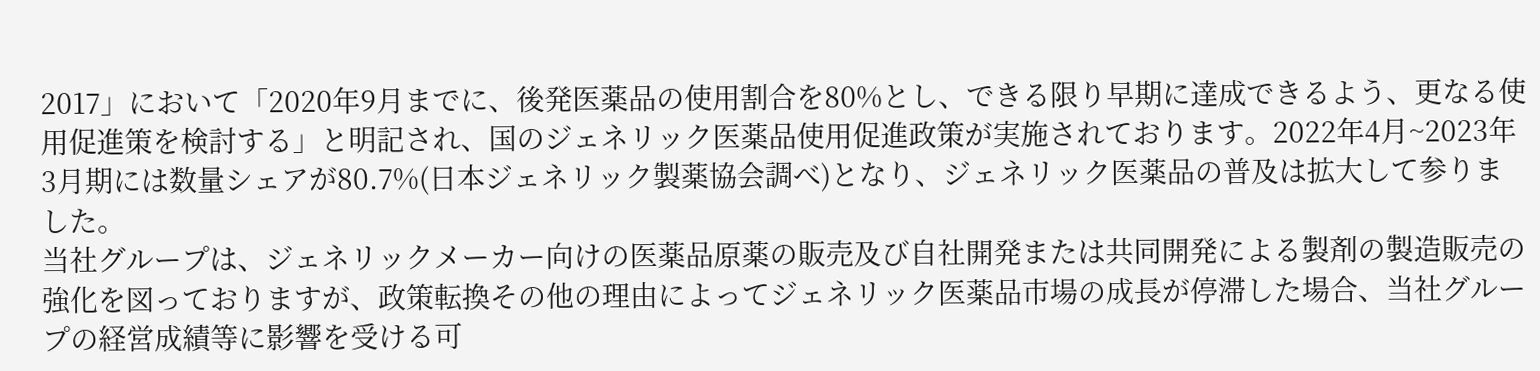2017」において「2020年9月までに、後発医薬品の使用割合を80%とし、できる限り早期に達成できるよう、更なる使用促進策を検討する」と明記され、国のジェネリック医薬品使用促進政策が実施されております。2022年4月~2023年3月期には数量シェアが80.7%(日本ジェネリック製薬協会調べ)となり、ジェネリック医薬品の普及は拡大して参りました。
当社グループは、ジェネリックメーカー向けの医薬品原薬の販売及び自社開発または共同開発による製剤の製造販売の強化を図っておりますが、政策転換その他の理由によってジェネリック医薬品市場の成長が停滞した場合、当社グループの経営成績等に影響を受ける可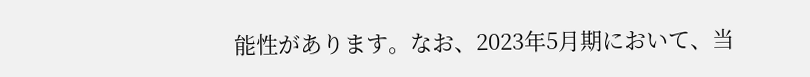能性があります。なお、2023年5月期において、当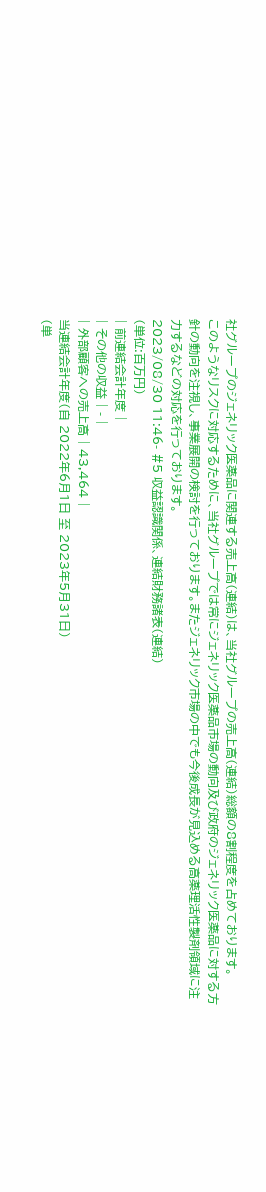社グループのジェネリック医薬品に関連する売上高(連結)は、当社グループの売上高(連結)総額の8割程度を占めております。
このようなリスクに対応するために、当社グループでは常にジェネリック医薬品市場の動向及び政府のジェネリック医薬品に対する方針の動向を注視し、事業展開の検討を行っております。またジェネリック市場の中でも今後成長が見込める高薬理活性製剤領域に注力するなどの対応を行っております。
2023/08/30 11:46- #5 収益認識関係、連結財務諸表(連結)
(単位:百万円)
| 前連結会計年度 |
| その他の収益 | - |
| 外部顧客への売上高 | 43,464 |
当連結会計年度(自 2022年6月1日 至 2023年5月31日)
(単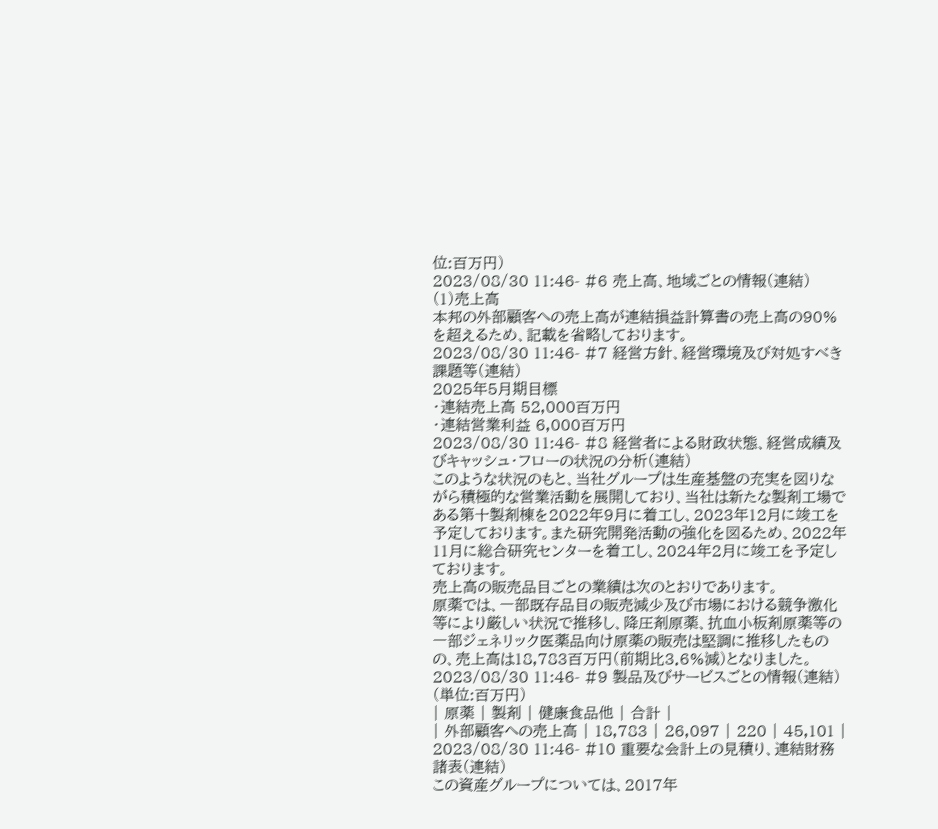位:百万円)
2023/08/30 11:46- #6 売上高、地域ごとの情報(連結)
(1)売上高
本邦の外部顧客への売上高が連結損益計算書の売上高の90%を超えるため、記載を省略しております。
2023/08/30 11:46- #7 経営方針、経営環境及び対処すべき課題等(連結)
2025年5月期目標
・連結売上高 52,000百万円
・連結営業利益 6,000百万円
2023/08/30 11:46- #8 経営者による財政状態、経営成績及びキャッシュ・フローの状況の分析(連結)
このような状況のもと、当社グループは生産基盤の充実を図りながら積極的な営業活動を展開しており、当社は新たな製剤工場である第十製剤棟を2022年9月に着工し、2023年12月に竣工を予定しております。また研究開発活動の強化を図るため、2022年11月に総合研究センターを着工し、2024年2月に竣工を予定しております。
売上高の販売品目ごとの業績は次のとおりであります。
原薬では、一部既存品目の販売減少及び市場における競争激化等により厳しい状況で推移し、降圧剤原薬、抗血小板剤原薬等の一部ジェネリック医薬品向け原薬の販売は堅調に推移したものの、売上高は18,783百万円(前期比3.6%減)となりました。
2023/08/30 11:46- #9 製品及びサービスごとの情報(連結)
(単位:百万円)
| 原薬 | 製剤 | 健康食品他 | 合計 |
| 外部顧客への売上高 | 18,783 | 26,097 | 220 | 45,101 |
2023/08/30 11:46- #10 重要な会計上の見積り、連結財務諸表(連結)
この資産グループについては、2017年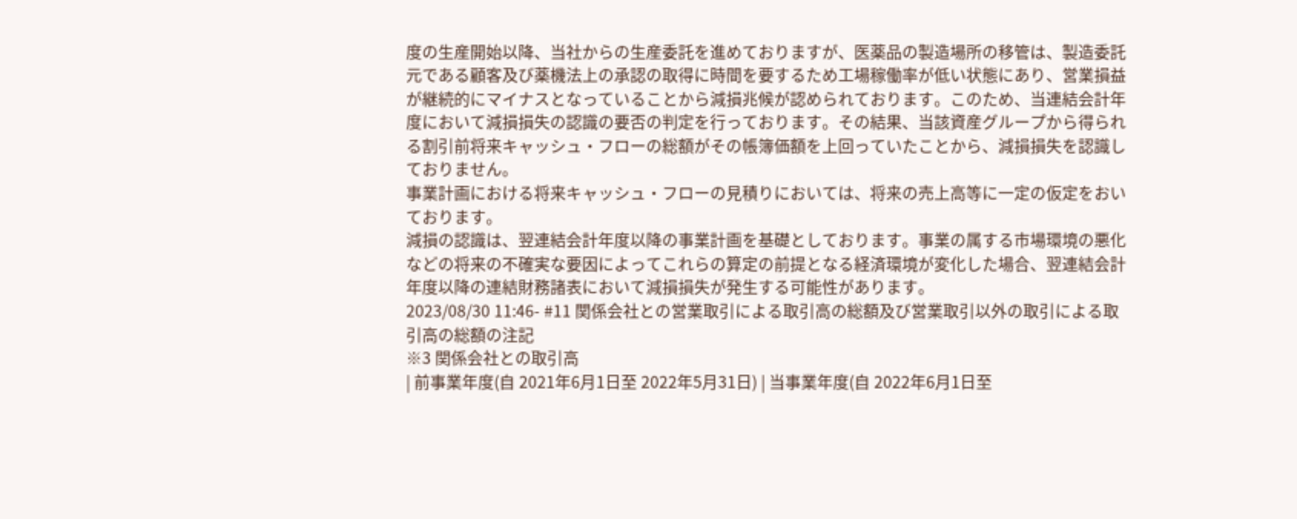度の生産開始以降、当社からの生産委託を進めておりますが、医薬品の製造場所の移管は、製造委託元である顧客及び薬機法上の承認の取得に時間を要するため工場稼働率が低い状態にあり、営業損益が継続的にマイナスとなっていることから減損兆候が認められております。このため、当連結会計年度において減損損失の認識の要否の判定を行っております。その結果、当該資産グループから得られる割引前将来キャッシュ・フローの総額がその帳簿価額を上回っていたことから、減損損失を認識しておりません。
事業計画における将来キャッシュ・フローの見積りにおいては、将来の売上高等に一定の仮定をおいております。
減損の認識は、翌連結会計年度以降の事業計画を基礎としております。事業の属する市場環境の悪化などの将来の不確実な要因によってこれらの算定の前提となる経済環境が変化した場合、翌連結会計年度以降の連結財務諸表において減損損失が発生する可能性があります。
2023/08/30 11:46- #11 関係会社との営業取引による取引高の総額及び営業取引以外の取引による取引高の総額の注記
※3 関係会社との取引高
| 前事業年度(自 2021年6月1日至 2022年5月31日) | 当事業年度(自 2022年6月1日至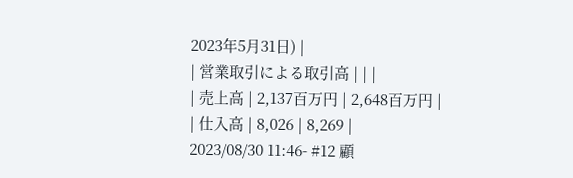2023年5月31日) |
| 営業取引による取引高 | | |
| 売上高 | 2,137百万円 | 2,648百万円 |
| 仕入高 | 8,026 | 8,269 |
2023/08/30 11:46- #12 顧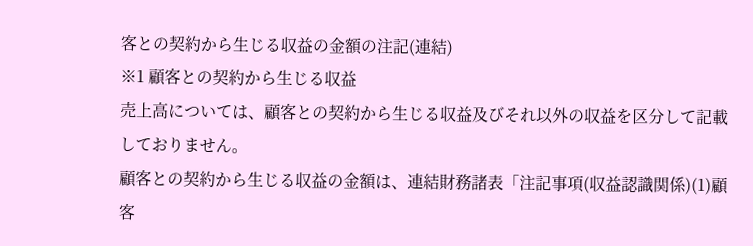客との契約から生じる収益の金額の注記(連結)
※1 顧客との契約から生じる収益
売上高については、顧客との契約から生じる収益及びそれ以外の収益を区分して記載しておりません。
顧客との契約から生じる収益の金額は、連結財務諸表「注記事項(収益認識関係)(1)顧客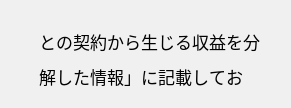との契約から生じる収益を分解した情報」に記載してお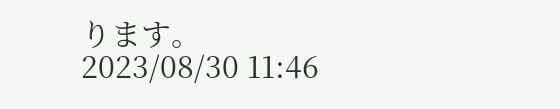ります。
2023/08/30 11:46